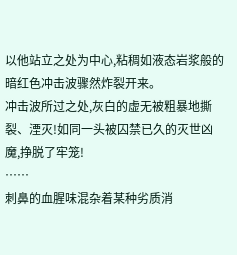以他站立之处为中心,粘稠如液态岩浆般的暗红色冲击波骤然炸裂开来。
冲击波所过之处,灰白的虚无被粗暴地撕裂、湮灭!如同一头被囚禁已久的灭世凶魔,挣脱了牢笼!
……
刺鼻的血腥味混杂着某种劣质消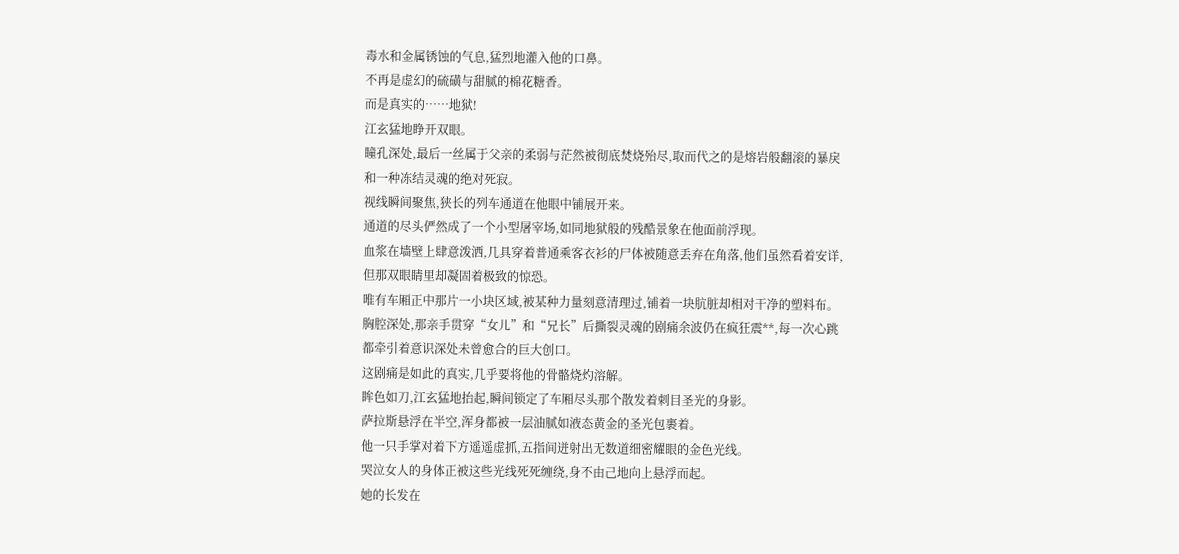毒水和金属锈蚀的气息,猛烈地灌入他的口鼻。
不再是虚幻的硫磺与甜腻的棉花糖香。
而是真实的……地狱!
江玄猛地睁开双眼。
瞳孔深处,最后一丝属于父亲的柔弱与茫然被彻底焚烧殆尽,取而代之的是熔岩般翻滚的暴戾和一种冻结灵魂的绝对死寂。
视线瞬间聚焦,狭长的列车通道在他眼中铺展开来。
通道的尽头俨然成了一个小型屠宰场,如同地狱般的残酷景象在他面前浮现。
血浆在墙壁上肆意泼洒,几具穿着普通乘客衣衫的尸体被随意丢弃在角落,他们虽然看着安详,但那双眼睛里却凝固着极致的惊恐。
唯有车厢正中那片一小块区域,被某种力量刻意清理过,铺着一块肮脏却相对干净的塑料布。
胸腔深处,那亲手贯穿“女儿”和“兄长”后撕裂灵魂的剧痛余波仍在疯狂震**,每一次心跳都牵引着意识深处未曾愈合的巨大创口。
这剧痛是如此的真实,几乎要将他的骨骼烧灼溶解。
眸色如刀,江玄猛地抬起,瞬间锁定了车厢尽头那个散发着刺目圣光的身影。
萨拉斯悬浮在半空,浑身都被一层油腻如液态黄金的圣光包裹着。
他一只手掌对着下方遥遥虚抓,五指间迸射出无数道细密耀眼的金色光线。
哭泣女人的身体正被这些光线死死缠绕,身不由己地向上悬浮而起。
她的长发在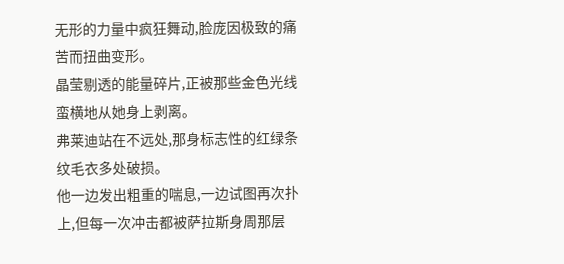无形的力量中疯狂舞动,脸庞因极致的痛苦而扭曲变形。
晶莹剔透的能量碎片,正被那些金色光线蛮横地从她身上剥离。
弗莱迪站在不远处,那身标志性的红绿条纹毛衣多处破损。
他一边发出粗重的喘息,一边试图再次扑上,但每一次冲击都被萨拉斯身周那层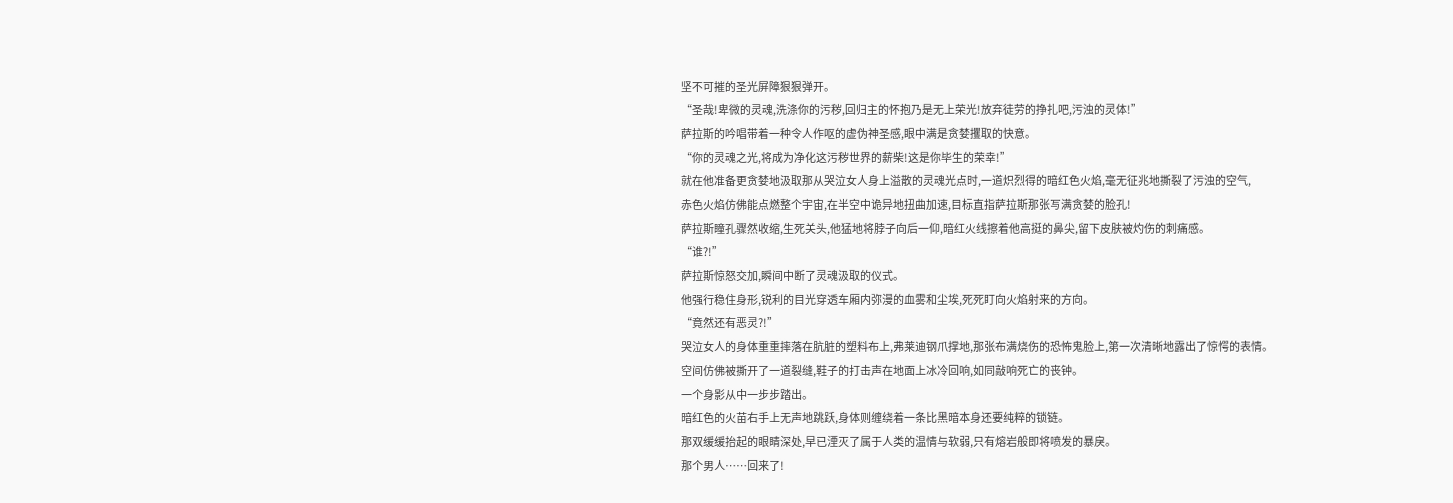坚不可摧的圣光屏障狠狠弹开。
“圣哉!卑微的灵魂,洗涤你的污秽,回归主的怀抱乃是无上荣光!放弃徒劳的挣扎吧,污浊的灵体!”
萨拉斯的吟唱带着一种令人作呕的虚伪神圣感,眼中满是贪婪攫取的快意。
“你的灵魂之光,将成为净化这污秽世界的薪柴!这是你毕生的荣幸!”
就在他准备更贪婪地汲取那从哭泣女人身上溢散的灵魂光点时,一道炽烈得的暗红色火焰,毫无征兆地撕裂了污浊的空气,
赤色火焰仿佛能点燃整个宇宙,在半空中诡异地扭曲加速,目标直指萨拉斯那张写满贪婪的脸孔!
萨拉斯瞳孔骤然收缩,生死关头,他猛地将脖子向后一仰,暗红火线擦着他高挺的鼻尖,留下皮肤被灼伤的刺痛感。
“谁?!”
萨拉斯惊怒交加,瞬间中断了灵魂汲取的仪式。
他强行稳住身形,锐利的目光穿透车厢内弥漫的血雾和尘埃,死死盯向火焰射来的方向。
“竟然还有恶灵?!”
哭泣女人的身体重重摔落在肮脏的塑料布上,弗莱迪钢爪撑地,那张布满烧伤的恐怖鬼脸上,第一次清晰地露出了惊愕的表情。
空间仿佛被撕开了一道裂缝,鞋子的打击声在地面上冰冷回响,如同敲响死亡的丧钟。
一个身影从中一步步踏出。
暗红色的火苗右手上无声地跳跃,身体则缠绕着一条比黑暗本身还要纯粹的锁链。
那双缓缓抬起的眼睛深处,早已湮灭了属于人类的温情与软弱,只有熔岩般即将喷发的暴戾。
那个男人……回来了!